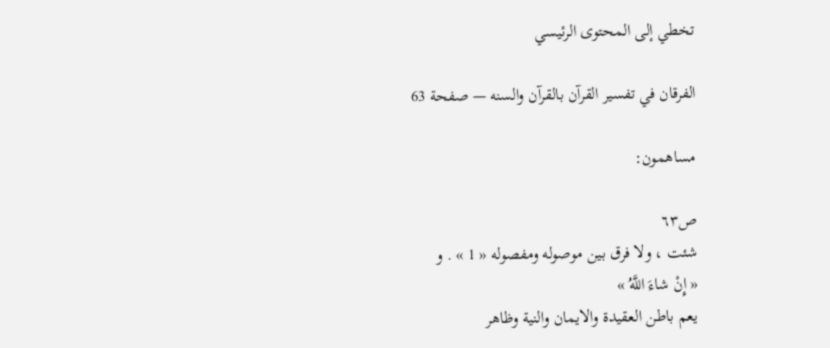تخطي إلى المحتوى الرئيسي

الفرقان في تفسير القرآن بالقرآن والسنه — صفحة 63

مساهمون:

ص٦٣
شئت ، ولا فرق بين موصوله ومفصوله « 1 » . و
« إِنْ شاءَ اللَّهُ »
يعم باطن العقيدة والايمان والنية وظاهر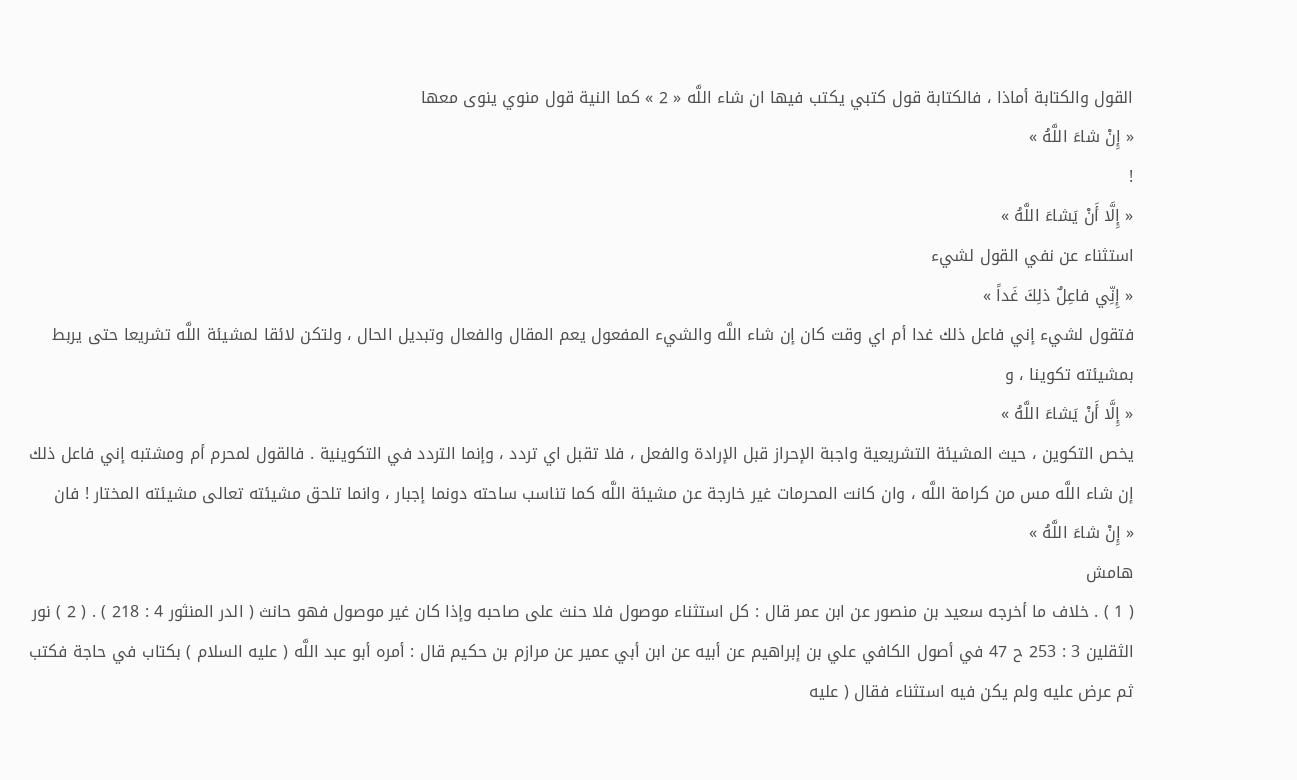القول والكتابة أماذا ، فالكتابة قول كتبي يكتب فيها ان شاء اللَّه « 2 » كما النية قول منوي ينوى معها
« إِنْ شاءَ اللَّهُ »
!
« إِلَّا أَنْ يَشاءَ اللَّهُ »
استثناء عن نفي القول لشيء
« إِنِّي فاعِلٌ ذلِكَ غَداً »
فتقول لشيء إني فاعل ذلك غدا أم اي وقت كان إن شاء اللَّه والشيء المفعول يعم المقال والفعال وتبديل الحال ، ولتكن لائقا لمشيئة اللَّه تشريعا حتى يربط بمشيئته تكوينا ، و
« إِلَّا أَنْ يَشاءَ اللَّهُ »
يخص التكوين ، حيث المشيئة التشريعية واجبة الإحراز قبل الإرادة والفعل ، فلا تقبل اي تردد ، وإنما التردد في التكوينية . فالقول لمحرم أم ومشتبه إني فاعل ذلك إن شاء اللَّه مس من كرامة اللَّه ، وان كانت المحرمات غير خارجة عن مشيئة اللَّه كما تناسب ساحته دونما إجبار ، وانما تلحق مشيئته تعالى مشيئته المختار ! فان
« إِنْ شاءَ اللَّهُ »
هامش
( 1 ) . خلاف ما أخرجه سعيد بن منصور عن ابن عمر قال : كل استثناء موصول فلا حنث على صاحبه وإذا كان غير موصول فهو حانث ( الدر المنثور 4 : 218 ) . ( 2 ) نور الثقلين 3 : 253 ح 47 في أصول الكافي علي بن إبراهيم عن أبيه عن ابن أبي عمير عن مرازم بن حكيم قال : أمره أبو عبد اللَّه ( عليه السلام ) بكتاب في حاجة فكتب ثم عرض عليه ولم يكن فيه استثناء فقال ( عليه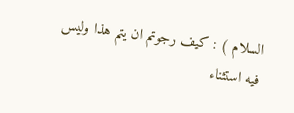السلام ) : كيف رجوتم ان يتم هذا وليس فيه استثناء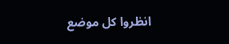انظروا كل موضع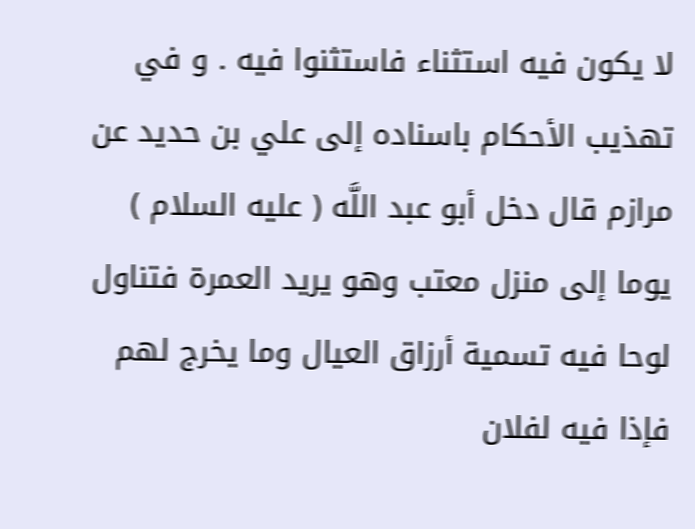لا يكون فيه استثناء فاستثنوا فيه . و في تهذيب الأحكام باسناده إلى علي بن حديد عن مرازم قال دخل أبو عبد اللَّه ( عليه السلام ) يوما إلى منزل معتب وهو يريد العمرة فتناول لوحا فيه تسمية أرزاق العيال وما يخرج لهم فإذا فيه لفلان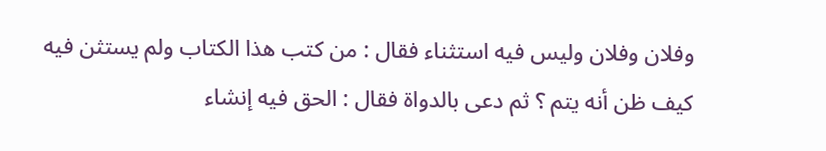وفلان وفلان وليس فيه استثناء فقال : من كتب هذا الكتاب ولم يستثن فيه كيف ظن أنه يتم ؟ ثم دعى بالدواة فقال : الحق فيه إنشاء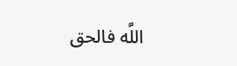اللَّه فالحق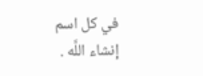في كل اسم إنشاء اللَّه .